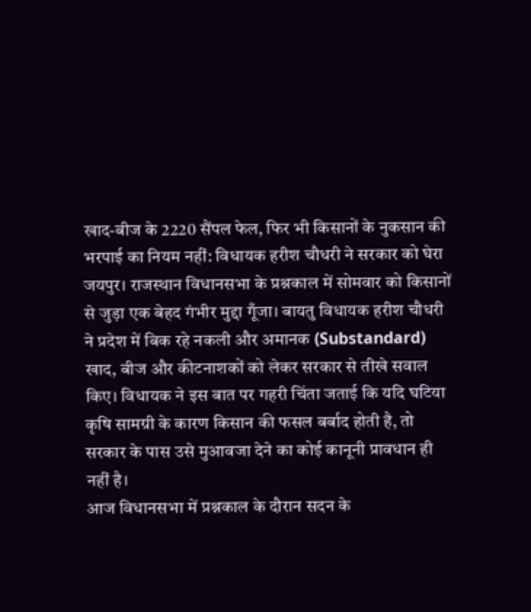खाद-बीज के 2220 सैंपल फेल, फिर भी किसानों के नुकसान की भरपाई का नियम नहीं: विधायक हरीश चौधरी ने सरकार को घेरा
जयपुर। राजस्थान विधानसभा के प्रश्नकाल में सोमवार को किसानों से जुड़ा एक बेहद गंभीर मुद्दा गूँजा। बायतु विधायक हरीश चौधरी ने प्रदेश में बिक रहे नकली और अमानक (Substandard) खाद, बीज और कीटनाशकों को लेकर सरकार से तीखे सवाल किए। विधायक ने इस बात पर गहरी चिंता जताई कि यदि घटिया कृषि सामग्री के कारण किसान की फसल बर्बाद होती है, तो सरकार के पास उसे मुआवजा देने का कोई कानूनी प्रावधान ही नहीं है।
आज विधानसभा में प्रश्नकाल के दौरान सदन के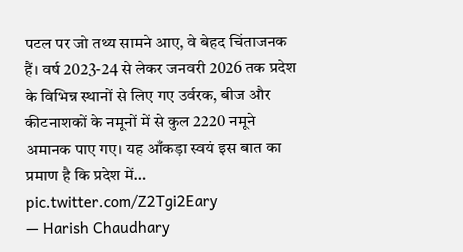पटल पर जो तथ्य सामने आए, वे बेहद चिंताजनक हैं। वर्ष 2023-24 से लेकर जनवरी 2026 तक प्रदेश के विभिन्न स्थानों से लिए गए उर्वरक, बीज और कीटनाशकों के नमूनों में से कुल 2220 नमूने अमानक पाए गए। यह आँकड़ा स्वयं इस बात का प्रमाण है कि प्रदेश में… pic.twitter.com/Z2Tgi2Eary
— Harish Chaudhary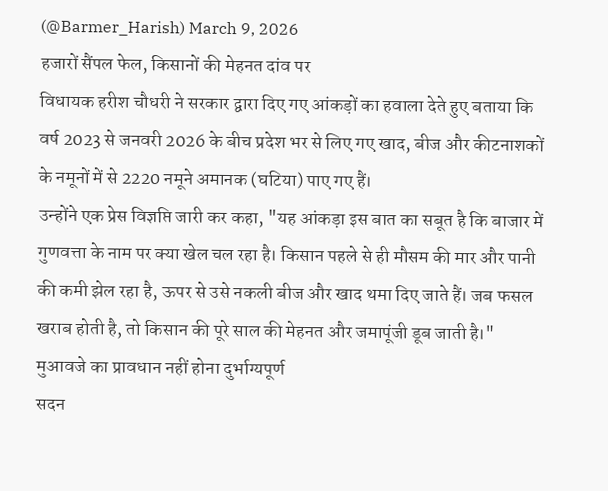(@Barmer_Harish) March 9, 2026
हजारों सैंपल फेल, किसानों की मेहनत दांव पर
विधायक हरीश चौधरी ने सरकार द्वारा दिए गए आंकड़ों का हवाला देते हुए बताया कि वर्ष 2023 से जनवरी 2026 के बीच प्रदेश भर से लिए गए खाद, बीज और कीटनाशकों के नमूनों में से 2220 नमूने अमानक (घटिया) पाए गए हैं।
उन्होंने एक प्रेस विज्ञप्ति जारी कर कहा, "यह आंकड़ा इस बात का सबूत है कि बाजार में गुणवत्ता के नाम पर क्या खेल चल रहा है। किसान पहले से ही मौसम की मार और पानी की कमी झेल रहा है, ऊपर से उसे नकली बीज और खाद थमा दिए जाते हैं। जब फसल खराब होती है, तो किसान की पूरे साल की मेहनत और जमापूंजी डूब जाती है।"
मुआवजे का प्रावधान नहीं होना दुर्भाग्यपूर्ण
सदन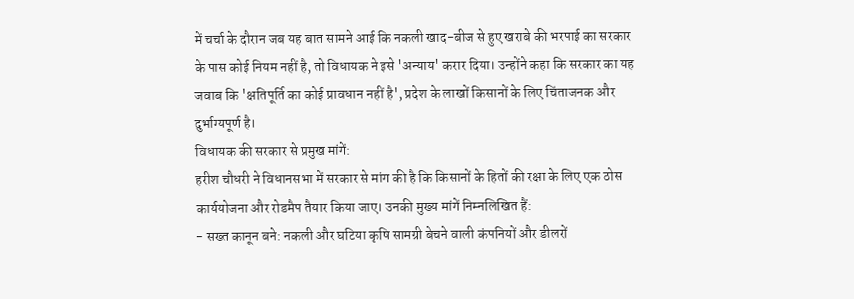में चर्चा के दौरान जब यह बात सामने आई कि नकली खाद-बीज से हुए खराबे की भरपाई का सरकार के पास कोई नियम नहीं है, तो विधायक ने इसे 'अन्याय' करार दिया। उन्होंने कहा कि सरकार का यह जवाब कि 'क्षतिपूर्ति का कोई प्रावधान नहीं है', प्रदेश के लाखों किसानों के लिए चिंताजनक और दुर्भाग्यपूर्ण है।
विधायक की सरकार से प्रमुख मांगें:
हरीश चौधरी ने विधानसभा में सरकार से मांग की है कि किसानों के हितों की रक्षा के लिए एक ठोस कार्ययोजना और रोडमैप तैयार किया जाए। उनकी मुख्य मांगें निम्नलिखित हैं:
- सख्त कानून बने: नकली और घटिया कृषि सामग्री बेचने वाली कंपनियों और डीलरों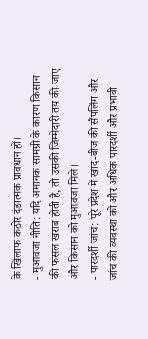के खिलाफ कठोर दंडात्मक प्रावधान हों।
- मुआवजा नीति: यदि अमानक सामग्री के कारण किसान की फसल खराब होती है, तो उसकी जिम्मेदारी तय की जाए और किसान को मुआवजा मिले।
- पारदर्शी जांच: पूरे प्रदेश में खाद-बीज की सैंपलिंग और जांच की व्यवस्था को और अधिक पारदर्शी और प्रभावी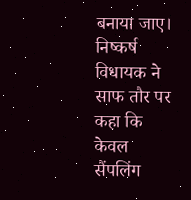बनाया जाए।
निष्कर्ष
विधायक ने साफ तौर पर कहा कि केवल सैंपलिंग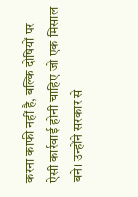करना काफी नहीं है, बल्कि दोषियों पर ऐसी कार्रवाई होनी चाहिए जो एक मिसाल बने। उन्होंने सरकार से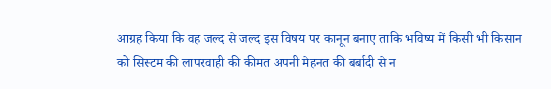आग्रह किया कि वह जल्द से जल्द इस विषय पर कानून बनाए ताकि भविष्य में किसी भी किसान को सिस्टम की लापरवाही की कीमत अपनी मेहनत की बर्बादी से न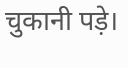चुकानी पड़े।